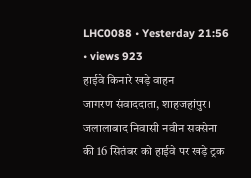LHC0088 • Yesterday 21:56 • views 923
हाईवे किनारे खड़े वाहन
जागरण संवाददाता, शाहजहांपुर। जलालाबाद निवासी नवीन सक्सेना की 16 सितंबर को हाईवे पर खड़े ट्रक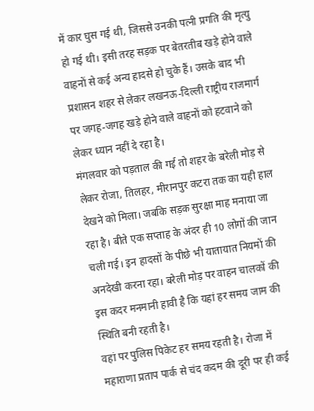में कार घुस गई थी, जिससे उनकी पत्नी प्रगति की मृत्यु हो गई थी। इसी तरह सड़क पर बेतरतीब खड़े होने वाले वाहनों से कई अन्य हादसे हो चुके हैं। उसके बाद भी प्रशासन शहर से लेकर लखनऊ-दिल्ली राष्ट्रीय राजमार्ग पर जगह-जगह खड़े होने वाले वाहनों को हटवाने को लेकर ध्यान नहीं दे रहा है।
मंगलवार को पड़ताल की गई तो शहर के बरेली मोड़ से लेकर रोजा, तिलहर, मीरानपुर कटरा तक का यही हाल देखने को मिला। जबकि सड़क सुरक्षा माह मनाया जा रहा है। बीते एक सप्ताह के अंदर ही 10 लोगों की जान चली गई। इन हादसों के पीछे भी यातायात नियमों की अनदेखी करना रहा। बरेली मोड़ पर वाहन चालकों की इस कदर मनमानी हावी है कि यहां हर समय जाम की स्थिति बनी रहती है।
वहां पर पुलिस पिकेट हर समय रहती है। रोजा में महाराणा प्रताप पार्क से चंद कदम की दूरी पर ही कई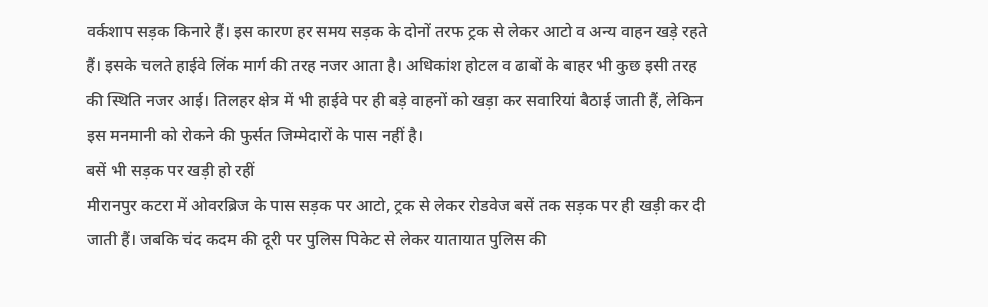वर्कशाप सड़क किनारे हैं। इस कारण हर समय सड़क के दोनों तरफ ट्रक से लेकर आटो व अन्य वाहन खड़े रहते हैं। इसके चलते हाईवे लिंक मार्ग की तरह नजर आता है। अधिकांश होटल व ढाबों के बाहर भी कुछ इसी तरह की स्थिति नजर आई। तिलहर क्षेत्र में भी हाईवे पर ही बड़े वाहनों को खड़ा कर सवारियां बैठाई जाती हैं, लेकिन इस मनमानी को रोकने की फुर्सत जिम्मेदारों के पास नहीं है।
बसें भी सड़क पर खड़ी हो रहीं
मीरानपुर कटरा में ओवरब्रिज के पास सड़क पर आटो, ट्रक से लेकर रोडवेज बसें तक सड़क पर ही खड़ी कर दी जाती हैं। जबकि चंद कदम की दूरी पर पुलिस पिकेट से लेकर यातायात पुलिस की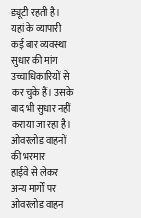ड्यूटी रहती है। यहां के व्यापारी कई बार व्यवस्था सुधार की मांग उच्चाधिकारियों से कर चुके हैं। उसके बाद भी सुधार नहीं कराया जा रहा है।
ओवरलोड वाहनों की भरमार
हाईवे से लेकर अन्य मार्गों पर ओवरलोड वाहन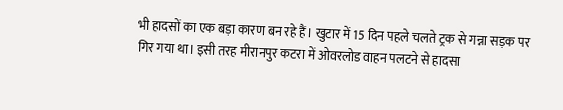भी हादसों का एक बड़ा कारण बन रहे हैं। खुटार में 15 दिन पहले चलते ट्रक से गन्ना सड़क पर गिर गया था। इसी तरह मीरानपुर कटरा में ओवरलोड वाहन पलटने से हादसा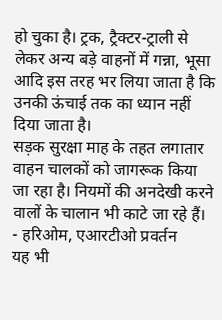हो चुका है। ट्रक, ट्रैक्टर-ट्राली से लेकर अन्य बड़े वाहनों में गन्ना, भूसा आदि इस तरह भर लिया जाता है कि उनकी ऊंचाई तक का ध्यान नहीं दिया जाता है।
सड़क सुरक्षा माह के तहत लगातार वाहन चालकों को जागरूक किया जा रहा है। नियमों की अनदेखी करने वालों के चालान भी काटे जा रहे हैं।
- हरिओम, एआरटीओ प्रवर्तन
यह भी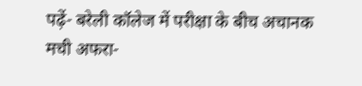पढ़ें- बरेली कॉलेज में परीक्षा के बीच अचानक मची अफरा-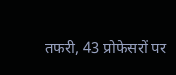तफरी, 43 प्रोफेसरों पर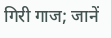गिरी गाज; जानें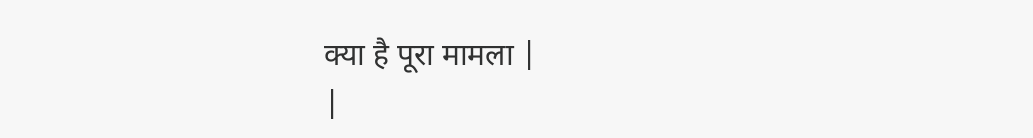क्या है पूरा मामला |
|